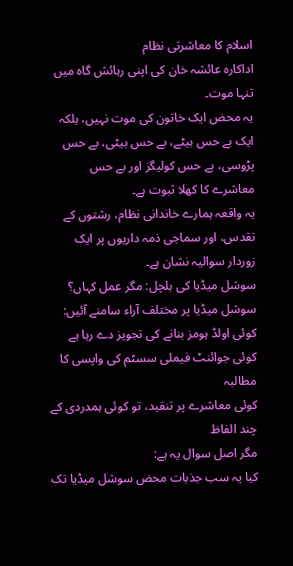اسلام کا معاشرتی نظام
اداکارہ عائشہ خان کی اپنی رہائش گاہ میں تنہا موت۔
یہ محض ایک خاتون کی موت نہیں، بلکہ ایک بے حس بیٹے، بے حس بیٹی، بے حس پڑوسی، بے حس کولیگز اور بے حس معاشرے کا کھلا ثبوت ہے۔
یہ واقعہ ہمارے خاندانی نظام، رشتوں کے تقدس، اور سماجی ذمہ داریوں پر ایک زوردار سوالیہ نشان ہے۔
سوشل میڈیا کی ہلچل: مگر عمل کہاں؟
سوشل میڈیا پر مختلف آراء سامنے آئیں:
کوئی اولڈ ہومز بنانے کی تجویز دے رہا ہے
کوئی جوائنٹ فیملی سسٹم کی واپسی کا مطالبہ
کوئی معاشرے پر تنقید، تو کوئی ہمدردی کے چند الفاظ
مگر اصل سوال یہ ہے:
کیا یہ سب جذبات محض سوشل میڈیا تک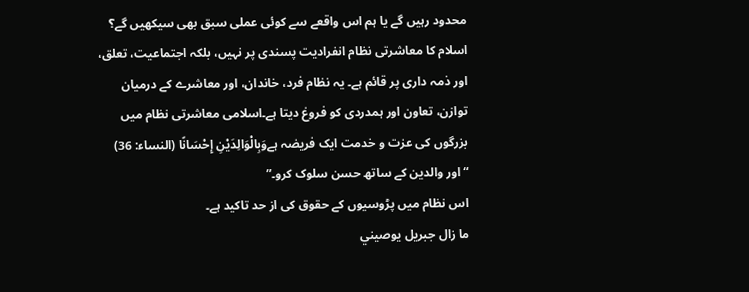محدود رہیں گے یا ہم اس واقعے سے کوئی عملی سبق بھی سیکھیں گے؟
اسلام کا معاشرتی نظام انفرادیت پسندی پر نہیں، بلکہ اجتماعیت، تعلق، اور ذمہ داری پر قائم ہے۔ یہ نظام فرد، خاندان، اور معاشرے کے درمیان توازن، تعاون اور ہمدردی کو فروغ دیتا ہے۔اسلامی معاشرتی نظام میں بزرگوں کی عزت و خدمت ایک فریضہ ہےوَبِالْوَالِدَيْنِ إِحْسَانًا (النساء: 36)
“اور والدین کے ساتھ حسن سلوک کرو۔”
اس نظام میں پڑوسیوں کے حقوق کی از حد تاکید ہے۔
ما زال جبريل يوصيني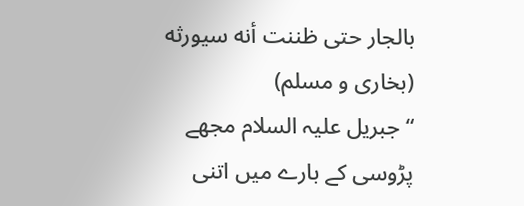بالجار حتى ظننت أنه سيورثه (بخاری و مسلم)
“جبریل علیہ السلام مجھے پڑوسی کے بارے میں اتنی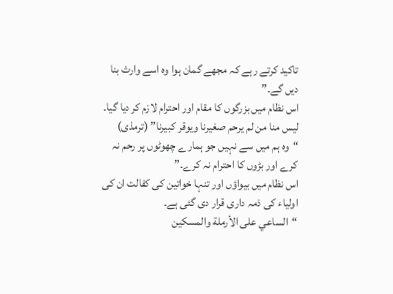تاکید کرتے رہے کہ مجھے گمان ہوا وہ اسے وارث بنا دیں گے۔”
اس نظام میں بزرگوں کا مقام اور احترام لازم کر دیا گیا۔
ليس منا من لم يرحم صغيرنا ويوقر كبيرنا” (ترمذی)
“وہ ہم میں سے نہیں جو ہمارے چھوٹوں پر رحم نہ کرے اور بڑوں کا احترام نہ کرے۔”
اس نظام میں بیواؤں اور تنہا خواتین کی کفالت ان کی اولیاء کی ذمہ داری قرار دی گئی ہے۔
“الساعي على الأرملة والمسكين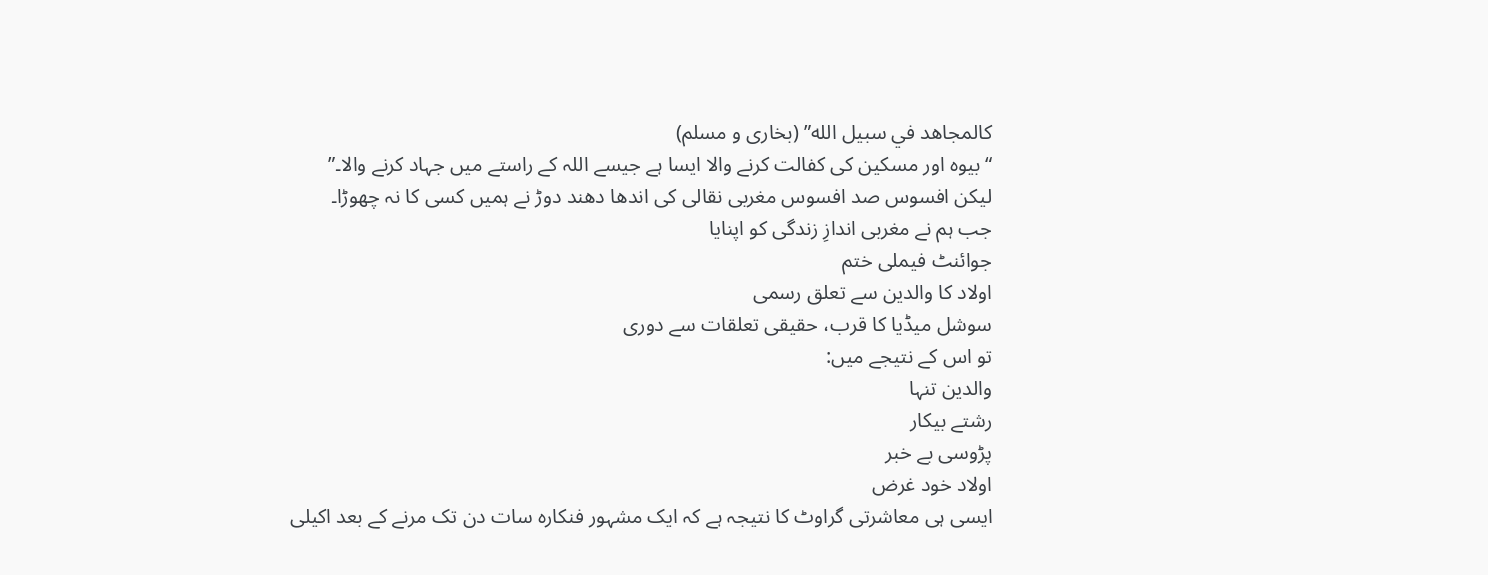كالمجاهد في سبيل الله” (بخاری و مسلم)
“بیوہ اور مسکین کی کفالت کرنے والا ایسا ہے جیسے اللہ کے راستے میں جہاد کرنے والا۔”
لیکن افسوس صد افسوس مغربی نقالی کی اندھا دھند دوڑ نے ہمیں کسی کا نہ چھوڑا۔
جب ہم نے مغربی اندازِ زندگی کو اپنایا
جوائنٹ فیملی ختم
اولاد کا والدین سے تعلق رسمی
سوشل میڈیا کا قرب، حقیقی تعلقات سے دوری
تو اس کے نتیجے میں:
والدین تنہا
رشتے بیکار
پڑوسی بے خبر
اولاد خود غرض
ایسی ہی معاشرتی گراوٹ کا نتیجہ ہے کہ ایک مشہور فنکارہ سات دن تک مرنے کے بعد اکیلی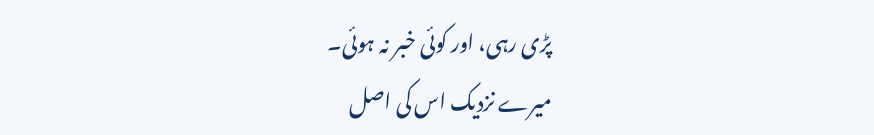پڑی رہی، اور کوئی خبر نہ ہوئی۔
میرے نزدیک اس کی اصل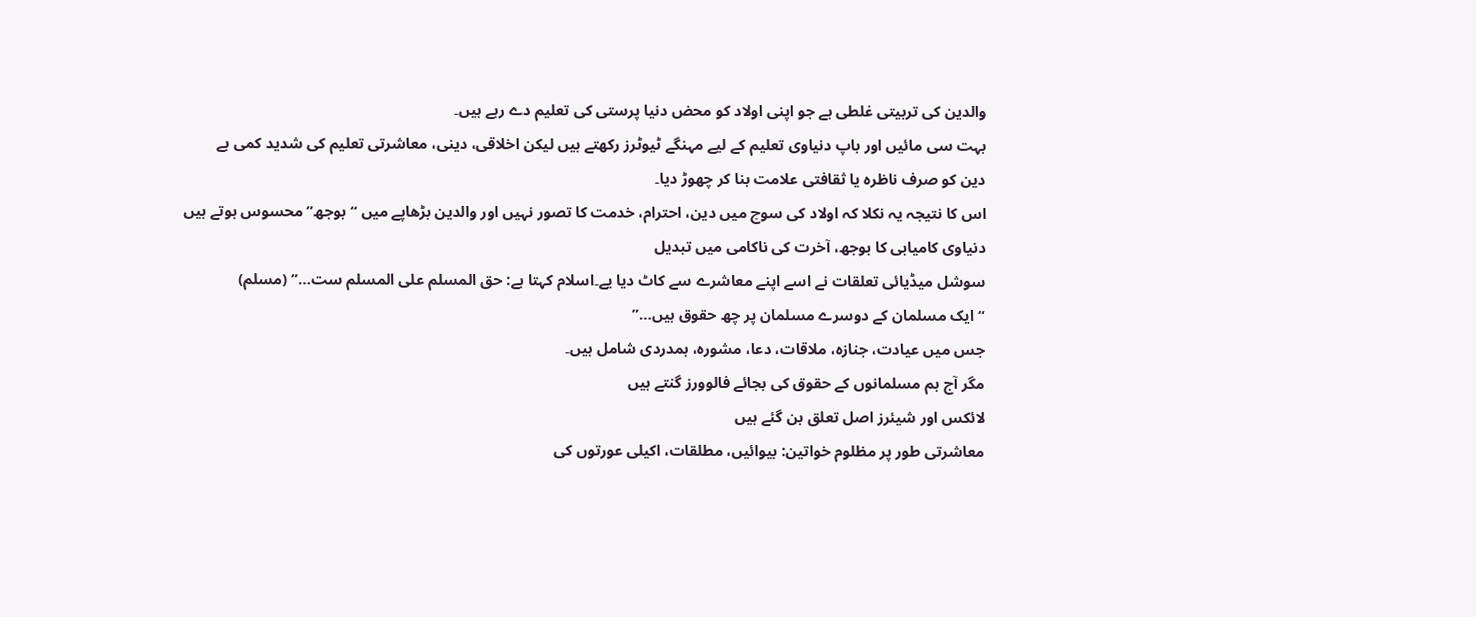والدین کی تربیتی غلطی ہے جو اپنی اولاد کو محض دنیا پرستی کی تعلیم دے رہے ہیں۔
بہت سی مائیں اور باپ دنیاوی تعلیم کے لیے مہنگے ٹیوٹرز رکھتے ہیں لیکن اخلاقی، دینی، معاشرتی تعلیم کی شدید کمی ہے
دین کو صرف ناظرہ یا ثقافتی علامت بنا کر چھوڑ دیا۔
اس کا نتیجہ یہ نکلا کہ اولاد کی سوچ میں دین، احترام، خدمت کا تصور نہیں اور والدین بڑھاپے میں “بوجھ” محسوس ہوتے ہیں
دنیاوی کامیابی کا بوجھ، آخرت کی ناکامی میں تبدیل
سوشل میڈیائی تعلقات نے اسے اپنے معاشرے سے کاٹ دیا یے۔اسلام کہتا ہے: حق المسلم على المسلم ست…” (مسلم)
“ایک مسلمان کے دوسرے مسلمان پر چھ حقوق ہیں…”
جس میں عیادت، جنازہ، ملاقات، دعا، مشورہ، ہمدردی شامل ہیں۔
مگر آج ہم مسلمانوں کے حقوق کی بجائے فالوورز گنتے ہیں
لائکس اور شیئرز اصل تعلق بن گئے ہیں
معاشرتی طور پر مظلوم خواتین: بیوائیں، مطلقات، اکیلی عورتوں کی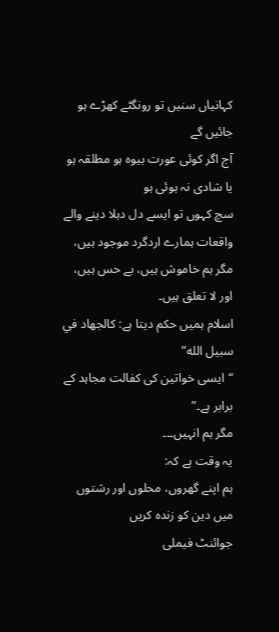کہانیاں سنیں تو رونگٹے کھڑے ہو جائیں گے
آج اگر کوئی عورت بیوہ ہو مطلقہ ہو یا شادی نہ ہوئی ہو
سچ کہوں تو ایسے دل دہلا دینے والے واقعات ہمارے اردگرد موجود ہیں، مگر ہم خاموش ہیں، بے حس ہیں، اور لا تعلق ہیں۔
اسلام ہمیں حکم دیتا ہے: كالجهاد في سبيل الله”
“ایسی خواتین کی کفالت مجاہد کے برابر ہے۔”
مگر ہم انہیں۔۔۔
یہ وقت ہے کہ:
ہم اپنے گھروں، محلوں اور رشتوں میں دین کو زندہ کریں
جوائنٹ فیملی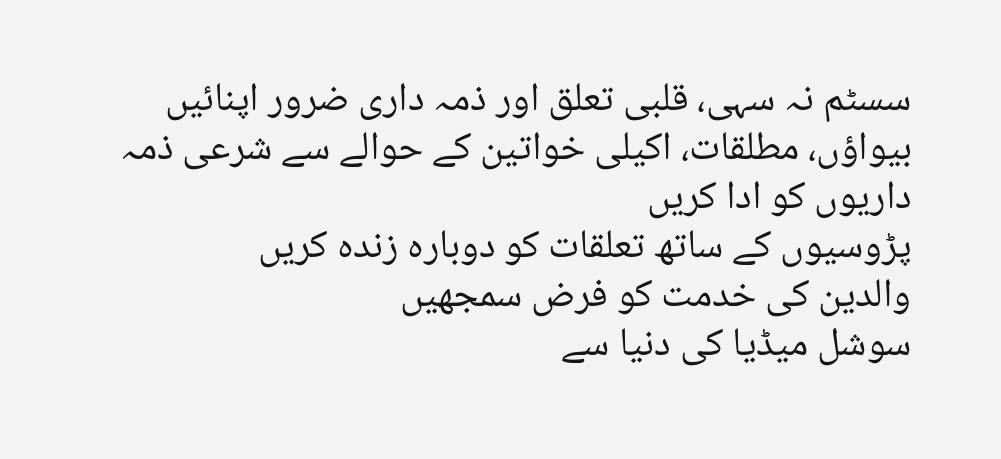سسٹم نہ سہی، قلبی تعلق اور ذمہ داری ضرور اپنائیں
بیواؤں، مطلقات، اکیلی خواتین کے حوالے سے شرعی ذمہ داریوں کو ادا کریں
پڑوسیوں کے ساتھ تعلقات کو دوبارہ زندہ کریں
والدین کی خدمت کو فرض سمجھیں
سوشل میڈیا کی دنیا سے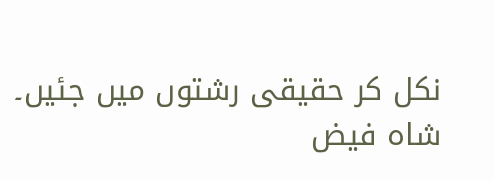نکل کر حقیقی رشتوں میں جئیں۔
شاہ فیض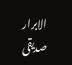الابرار صدیقی